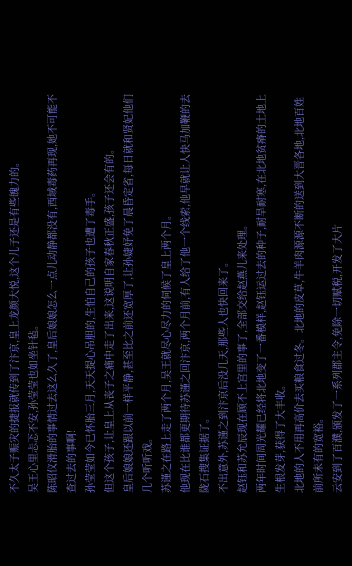不久太子赈灾的捷报就传到了汴京,皇上龙颜大悦,这个儿子还是有些魄力的。
吴王心里忐忑不安,孙莹莹也如坐针毡。
陈昭仪滑胎的事情过去这么久了,皇后娘娘怎么一点儿动静都没有,西域毒药再现,她不可能不查过去的事啊!
孙莹莹如今已怀胎三月,天天提心吊胆的,生怕自己的孩子也遭了毒手。
但这个孩子,让皇上从丧子之痛中走了出来,这说明自家春秋正盛,孩子还会有的。
皇后娘娘还跟以前一样平静,甚至比之前还宽厚了,让孙婕妤免了晨昏定省,每日就和贤妃他们几个听听戏。
苏谨之在路上走了两个月,吴王就尽心尽力的伺候了皇上两个月。
他现在比谁都更期待苏谨之回汴京,两个月前,有人给了他一个线索,他早就让人快马加鞭的去陇石搜集证据了。
不出意外,苏谨之到汴京后没几天,那些人也快回来了。
赵钰和苏允辰现在顾不上宫里的事了,全部交给赵燕儿来处理。
两年时间周光耀已经将北地变了一番模样,赵钰运过去的种子,耐旱耐寒,在北地贫瘠的土地上生根发芽,获得了大丰收。
北地的人不用再高价去买粮食过冬。北地的皮草,牛羊肉源源不断的送到大晋各地,北地百姓前所未有的宽裕。
云安到了百濮,颁发了一系列郡主令,免除一切赋税,开发了大片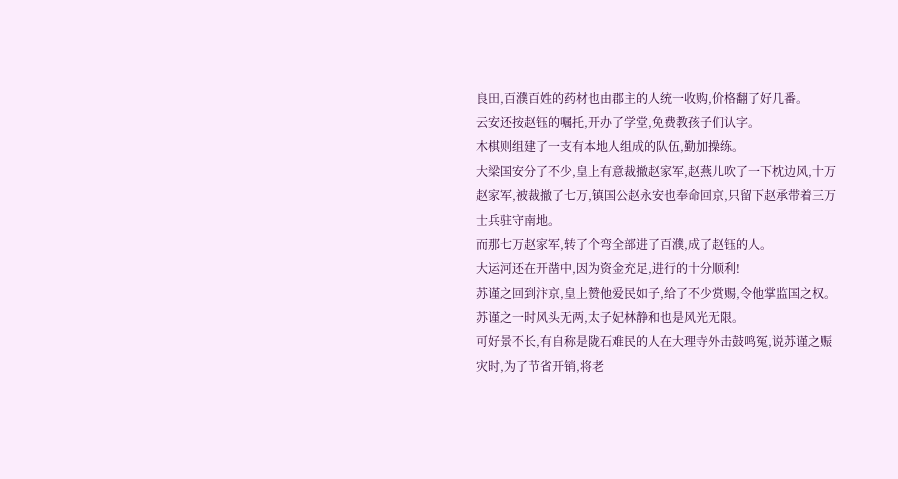良田,百濮百姓的药材也由郡主的人统一收购,价格翻了好几番。
云安还按赵钰的嘱托,开办了学堂,免费教孩子们认字。
木棋则组建了一支有本地人组成的队伍,勤加操练。
大梁国安分了不少,皇上有意裁撤赵家军,赵燕儿吹了一下枕边风,十万赵家军,被裁撤了七万,镇国公赵永安也奉命回京,只留下赵承带着三万士兵驻守南地。
而那七万赵家军,转了个弯全部进了百濮,成了赵钰的人。
大运河还在开凿中,因为资金充足,进行的十分顺利!
苏谨之回到汴京,皇上赞他爱民如子,给了不少赏赐,令他掌监国之权。
苏谨之一时风头无两,太子妃林静和也是风光无限。
可好景不长,有自称是陇石难民的人在大理寺外击鼓鸣冤,说苏谨之赈灾时,为了节省开销,将老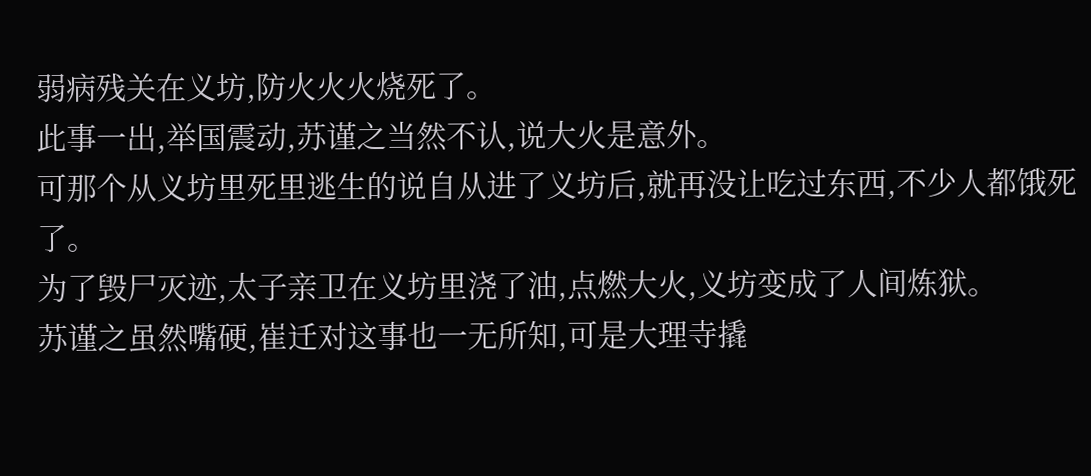弱病残关在义坊,防火火火烧死了。
此事一出,举国震动,苏谨之当然不认,说大火是意外。
可那个从义坊里死里逃生的说自从进了义坊后,就再没让吃过东西,不少人都饿死了。
为了毁尸灭迹,太子亲卫在义坊里浇了油,点燃大火,义坊变成了人间炼狱。
苏谨之虽然嘴硬,崔迁对这事也一无所知,可是大理寺撬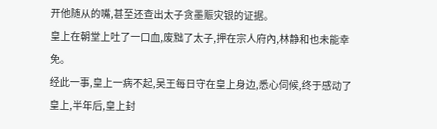开他随从的嘴,甚至还查出太子贪墨赈灾银的证据。
皇上在朝堂上吐了一口血,废黜了太子,押在宗人府內,林静和也未能幸免。
经此一事,皇上一病不起,吴王每日守在皇上身边,悉心伺候,终于感动了皇上,半年后,皇上封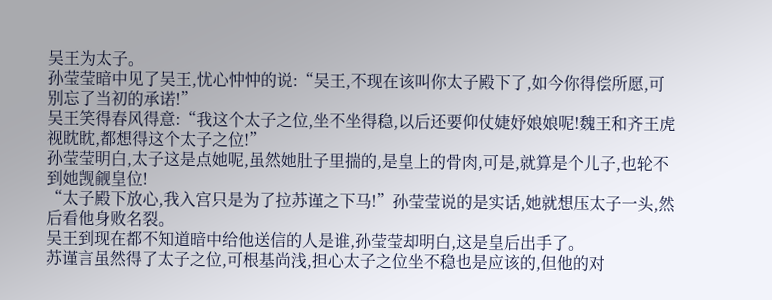吴王为太子。
孙莹莹暗中见了吴王,忧心忡忡的说:“吴王,不现在该叫你太子殿下了,如今你得偿所愿,可别忘了当初的承诺!”
吴王笑得春风得意:“我这个太子之位,坐不坐得稳,以后还要仰仗婕妤娘娘呢!魏王和齐王虎视眈眈,都想得这个太子之位!”
孙莹莹明白,太子这是点她呢,虽然她肚子里揣的,是皇上的骨肉,可是,就算是个儿子,也轮不到她觊觎皇位!
“太子殿下放心,我入宫只是为了拉苏谨之下马!”孙莹莹说的是实话,她就想压太子一头,然后看他身败名裂。
吴王到现在都不知道暗中给他送信的人是谁,孙莹莹却明白,这是皇后出手了。
苏谨言虽然得了太子之位,可根基尚浅,担心太子之位坐不稳也是应该的,但他的对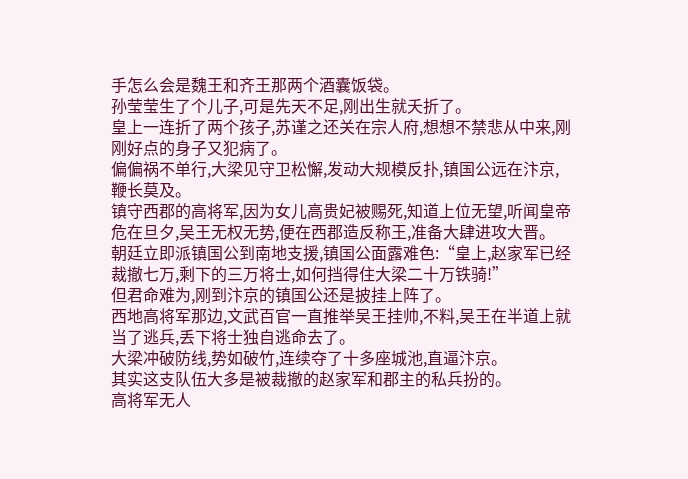手怎么会是魏王和齐王那两个酒囊饭袋。
孙莹莹生了个儿子,可是先天不足,刚出生就夭折了。
皇上一连折了两个孩子,苏谨之还关在宗人府,想想不禁悲从中来,刚刚好点的身子又犯病了。
偏偏祸不单行,大梁见守卫松懈,发动大规模反扑,镇国公远在汴京,鞭长莫及。
镇守西郡的高将军,因为女儿高贵妃被赐死,知道上位无望,听闻皇帝危在旦夕,吴王无权无势,便在西郡造反称王,准备大肆进攻大晋。
朝廷立即派镇国公到南地支援,镇国公面露难色:“皇上,赵家军已经裁撤七万,剩下的三万将士,如何挡得住大梁二十万铁骑!”
但君命难为,刚到汴京的镇国公还是披挂上阵了。
西地高将军那边,文武百官一直推举吴王挂帅,不料,吴王在半道上就当了逃兵,丢下将士独自逃命去了。
大梁冲破防线,势如破竹,连续夺了十多座城池,直逼汴京。
其实这支队伍大多是被裁撤的赵家军和郡主的私兵扮的。
高将军无人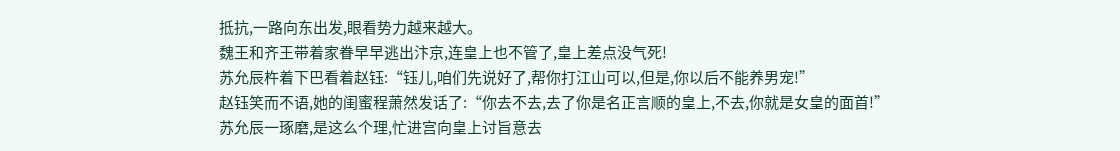抵抗,一路向东出发,眼看势力越来越大。
魏王和齐王带着家眷早早逃出汴京,连皇上也不管了,皇上差点没气死!
苏允辰杵着下巴看着赵钰:“钰儿,咱们先说好了,帮你打江山可以,但是,你以后不能养男宠!”
赵钰笑而不语,她的闺蜜程萧然发话了:“你去不去,去了你是名正言顺的皇上,不去,你就是女皇的面首!”
苏允辰一琢磨,是这么个理,忙进宫向皇上讨旨意去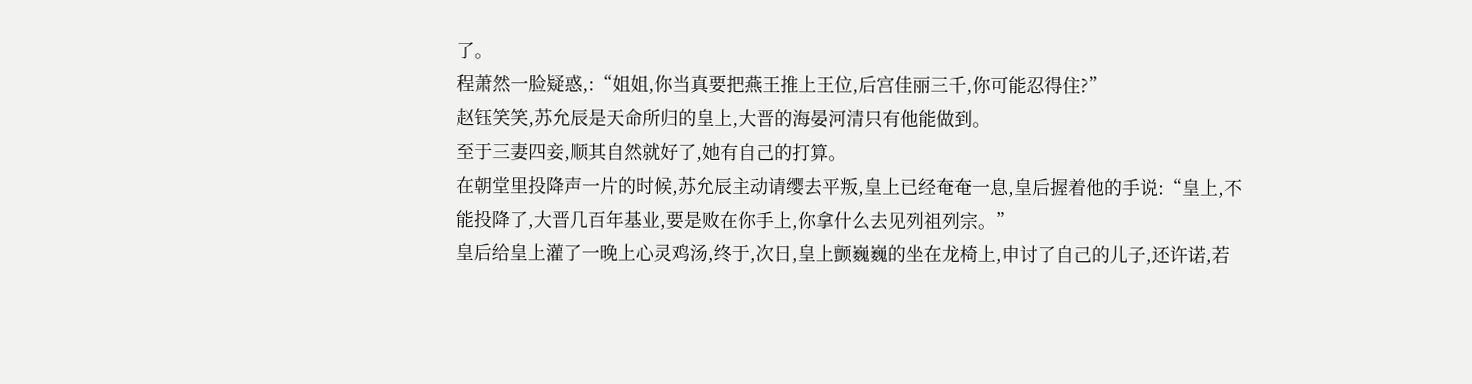了。
程萧然一脸疑惑,:“姐姐,你当真要把燕王推上王位,后宫佳丽三千,你可能忍得住?”
赵钰笑笑,苏允辰是天命所归的皇上,大晋的海晏河清只有他能做到。
至于三妻四妾,顺其自然就好了,她有自己的打算。
在朝堂里投降声一片的时候,苏允辰主动请缨去平叛,皇上已经奄奄一息,皇后握着他的手说:“皇上,不能投降了,大晋几百年基业,要是败在你手上,你拿什么去见列祖列宗。”
皇后给皇上灌了一晚上心灵鸡汤,终于,次日,皇上颤巍巍的坐在龙椅上,申讨了自己的儿子,还许诺,若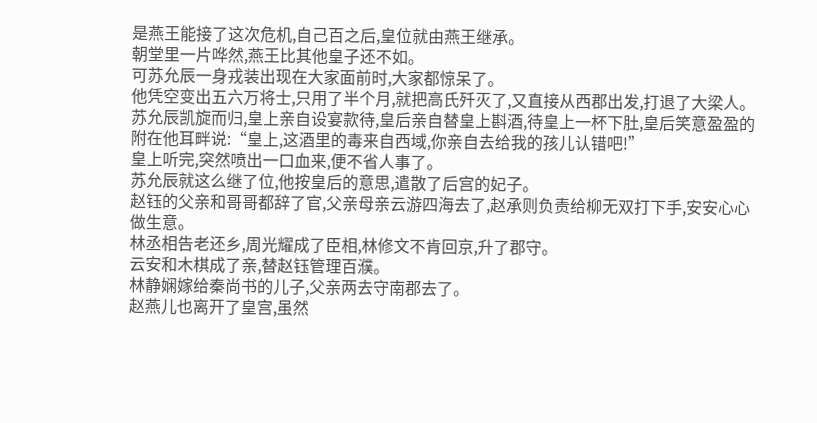是燕王能接了这次危机,自己百之后,皇位就由燕王继承。
朝堂里一片哗然,燕王比其他皇子还不如。
可苏允辰一身戎装出现在大家面前时,大家都惊呆了。
他凭空变出五六万将士,只用了半个月,就把高氏歼灭了,又直接从西郡出发,打退了大梁人。
苏允辰凯旋而归,皇上亲自设宴款待,皇后亲自替皇上斟酒,待皇上一杯下肚,皇后笑意盈盈的附在他耳畔说:“皇上,这酒里的毒来自西域,你亲自去给我的孩儿认错吧!”
皇上听完,突然喷出一口血来,便不省人事了。
苏允辰就这么继了位,他按皇后的意思,遣散了后宫的妃子。
赵钰的父亲和哥哥都辞了官,父亲母亲云游四海去了,赵承则负责给柳无双打下手,安安心心做生意。
林丞相告老还乡,周光耀成了臣相,林修文不肯回京,升了郡守。
云安和木棋成了亲,替赵钰管理百濮。
林静娴嫁给秦尚书的儿子,父亲两去守南郡去了。
赵燕儿也离开了皇宫,虽然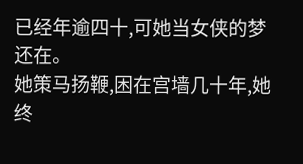已经年逾四十,可她当女侠的梦还在。
她策马扬鞭,困在宫墙几十年,她终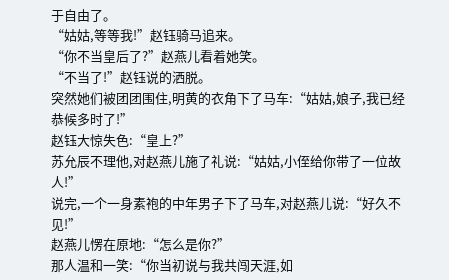于自由了。
“姑姑,等等我!”赵钰骑马追来。
“你不当皇后了?”赵燕儿看着她笑。
“不当了!”赵钰说的洒脱。
突然她们被团团围住,明黄的衣角下了马车:“姑姑,娘子,我已经恭候多时了!”
赵钰大惊失色:“皇上?”
苏允辰不理他,对赵燕儿施了礼说:“姑姑,小侄给你带了一位故人!”
说完,一个一身素袍的中年男子下了马车,对赵燕儿说:“好久不见!”
赵燕儿愣在原地:“怎么是你?”
那人温和一笑:“你当初说与我共闯天涯,如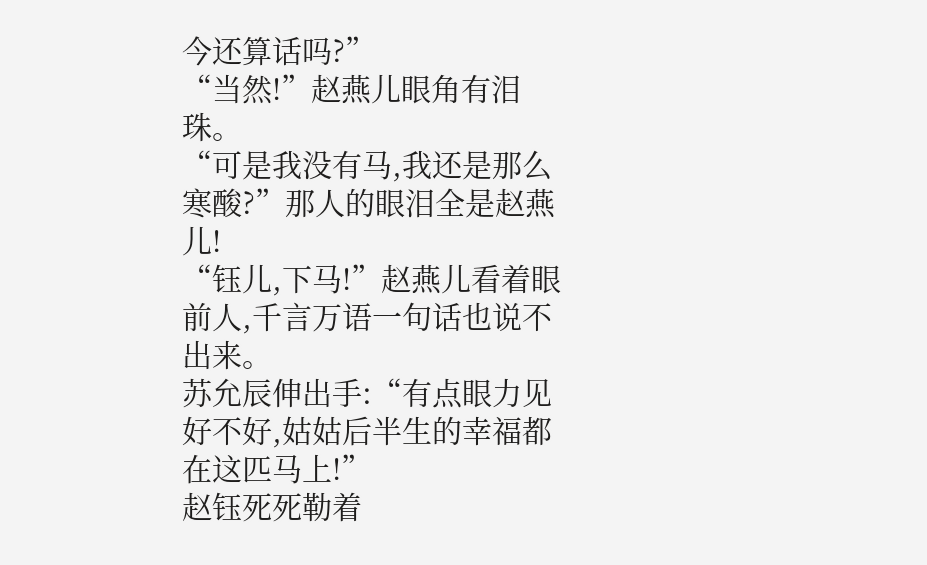今还算话吗?”
“当然!”赵燕儿眼角有泪珠。
“可是我没有马,我还是那么寒酸?”那人的眼泪全是赵燕儿!
“钰儿,下马!”赵燕儿看着眼前人,千言万语一句话也说不出来。
苏允辰伸出手:“有点眼力见好不好,姑姑后半生的幸福都在这匹马上!”
赵钰死死勒着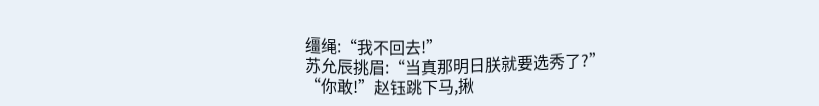缰绳:“我不回去!”
苏允辰挑眉:“当真那明日朕就要选秀了?”
“你敢!”赵钰跳下马,揪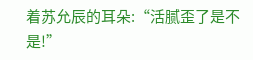着苏允辰的耳朵:“活腻歪了是不是!”